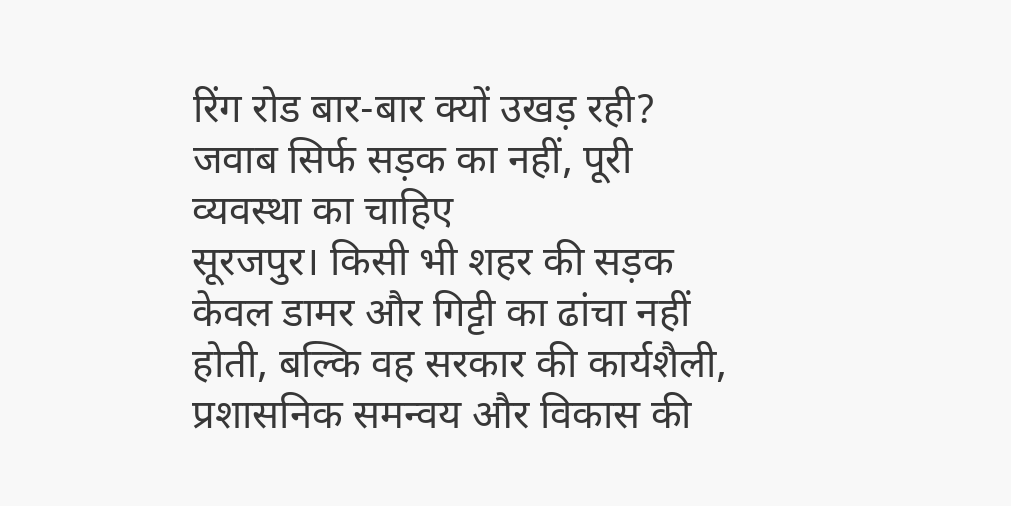रिंग रोड बार-बार क्यों उखड़ रही? जवाब सिर्फ सड़क का नहीं, पूरी व्यवस्था का चाहिए
सूरजपुर। किसी भी शहर की सड़क केवल डामर और गिट्टी का ढांचा नहीं होती, बल्कि वह सरकार की कार्यशैली, प्रशासनिक समन्वय और विकास की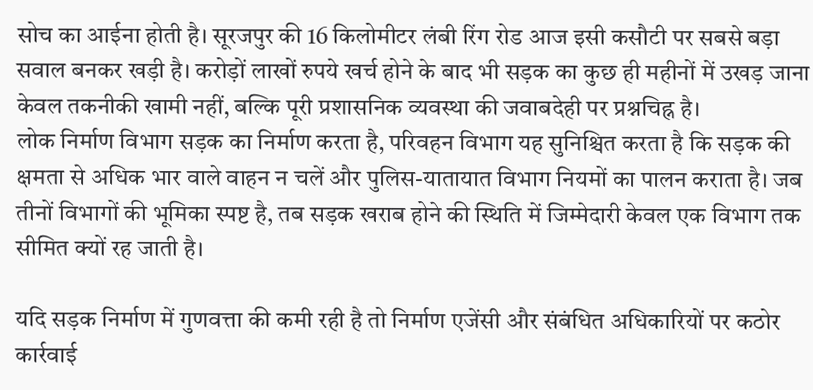सोच का आईना होती है। सूरजपुर की 16 किलोमीटर लंबी रिंग रोड आज इसी कसौटी पर सबसे बड़ा सवाल बनकर खड़ी है। करोड़ों लाखों रुपये खर्च होने के बाद भी सड़क का कुछ ही महीनों में उखड़ जाना केवल तकनीकी खामी नहीं, बल्कि पूरी प्रशासनिक व्यवस्था की जवाबदेही पर प्रश्नचिह्न है।
लोक निर्माण विभाग सड़क का निर्माण करता है, परिवहन विभाग यह सुनिश्चित करता है कि सड़क की क्षमता से अधिक भार वाले वाहन न चलें और पुलिस-यातायात विभाग नियमों का पालन कराता है। जब तीनों विभागों की भूमिका स्पष्ट है, तब सड़क खराब होने की स्थिति में जिम्मेदारी केवल एक विभाग तक सीमित क्यों रह जाती है।

यदि सड़क निर्माण में गुणवत्ता की कमी रही है तो निर्माण एजेंसी और संबंधित अधिकारियों पर कठोर कार्रवाई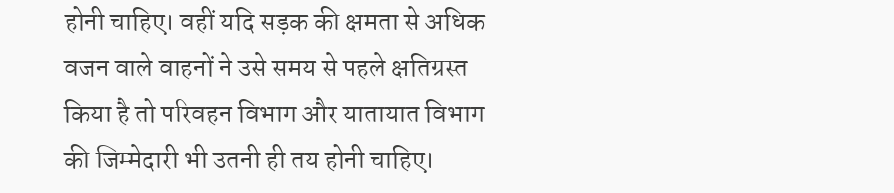होनी चाहिए। वहीं यदि सड़क की क्षमता से अधिक वजन वाले वाहनों ने उसे समय से पहले क्षतिग्रस्त किया है तो परिवहन विभाग और यातायात विभाग की जिम्मेदारी भी उतनी ही तय होनी चाहिए।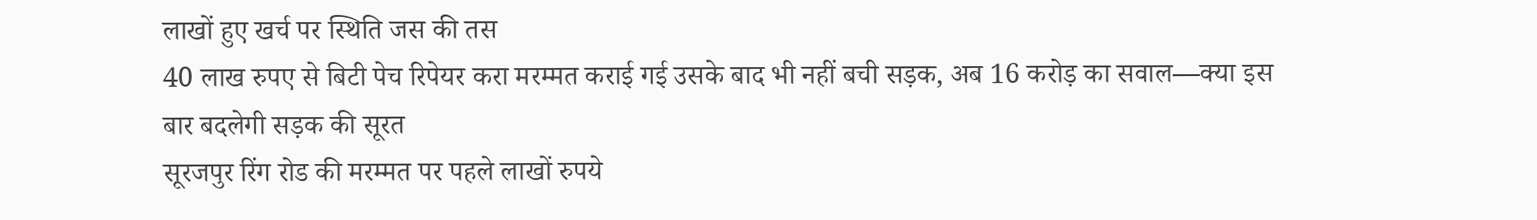लाखों हुए खर्च पर स्थिति जस की तस
40 लाख रुपए से बिटी पेच रिपेयर करा मरम्मत कराई गई उसके बाद भी नहीं बची सड़क, अब 16 करोड़ का सवाल—क्या इस बार बदलेगी सड़क की सूरत
सूरजपुर रिंग रोड की मरम्मत पर पहले लाखों रुपये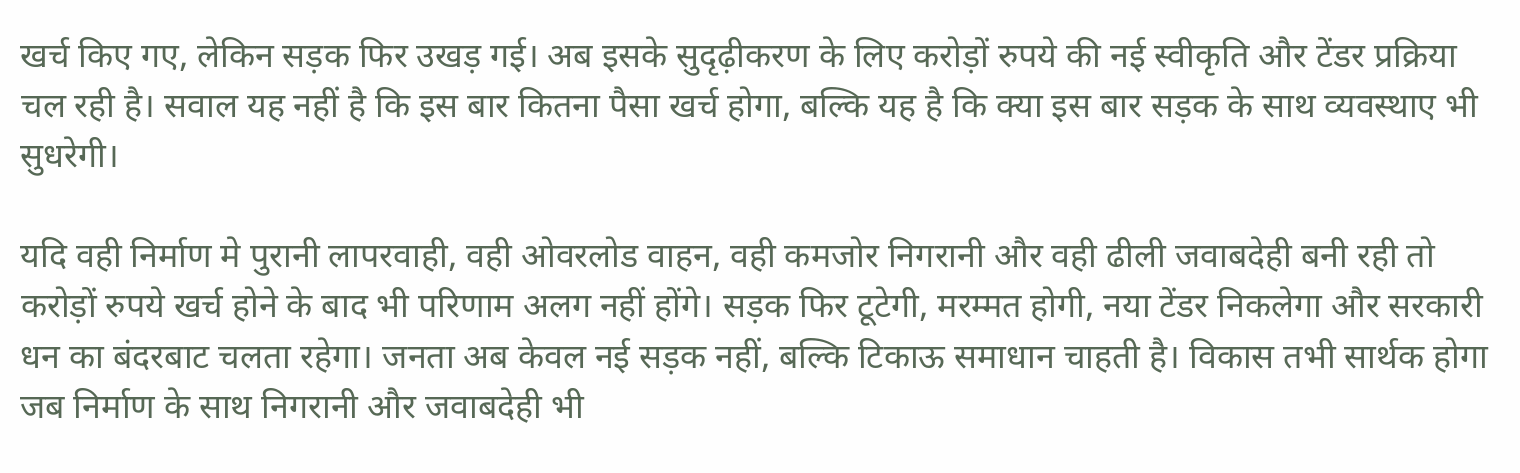खर्च किए गए, लेकिन सड़क फिर उखड़ गई। अब इसके सुदृढ़ीकरण के लिए करोड़ों रुपये की नई स्वीकृति और टेंडर प्रक्रिया चल रही है। सवाल यह नहीं है कि इस बार कितना पैसा खर्च होगा, बल्कि यह है कि क्या इस बार सड़क के साथ व्यवस्थाए भी सुधरेगी।

यदि वही निर्माण मे पुरानी लापरवाही, वही ओवरलोड वाहन, वही कमजोर निगरानी और वही ढीली जवाबदेही बनी रही तो करोड़ों रुपये खर्च होने के बाद भी परिणाम अलग नहीं होंगे। सड़क फिर टूटेगी, मरम्मत होगी, नया टेंडर निकलेगा और सरकारी धन का बंदरबाट चलता रहेगा। जनता अब केवल नई सड़क नहीं, बल्कि टिकाऊ समाधान चाहती है। विकास तभी सार्थक होगा जब निर्माण के साथ निगरानी और जवाबदेही भी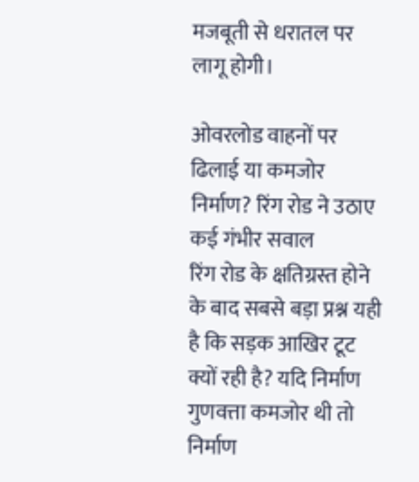मजबूती से धरातल पर लागू होगी।

ओवरलोड वाहनों पर ढिलाई या कमजोर निर्माण? रिंग रोड ने उठाए कई गंभीर सवाल
रिंग रोड के क्षतिग्रस्त होने के बाद सबसे बड़ा प्रश्न यही है कि सड़क आखिर टूट क्यों रही है? यदि निर्माण गुणवत्ता कमजोर थी तो निर्माण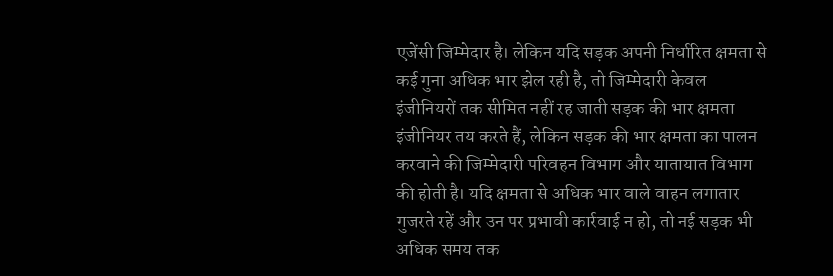एजेंसी जिम्मेदार है। लेकिन यदि सड़क अपनी निर्धारित क्षमता से कई गुना अधिक भार झेल रही है, तो जिम्मेदारी केवल इंजीनियरों तक सीमित नहीं रह जाती सड़क की भार क्षमता इंजीनियर तय करते हैं, लेकिन सड़क की भार क्षमता का पालन करवाने की जिम्मेदारी परिवहन विभाग और यातायात विभाग की होती है। यदि क्षमता से अधिक भार वाले वाहन लगातार गुजरते रहें और उन पर प्रभावी कार्रवाई न हो, तो नई सड़क भी अधिक समय तक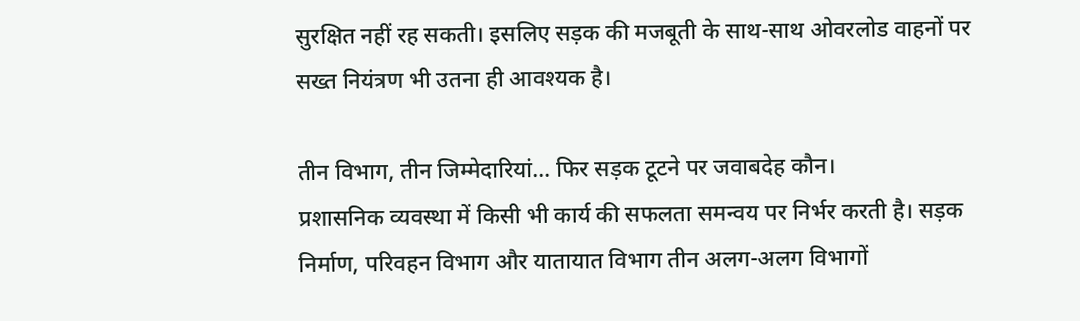सुरक्षित नहीं रह सकती। इसलिए सड़क की मजबूती के साथ-साथ ओवरलोड वाहनों पर सख्त नियंत्रण भी उतना ही आवश्यक है।

तीन विभाग, तीन जिम्मेदारियां… फिर सड़क टूटने पर जवाबदेह कौन।
प्रशासनिक व्यवस्था में किसी भी कार्य की सफलता समन्वय पर निर्भर करती है। सड़क निर्माण, परिवहन विभाग और यातायात विभाग तीन अलग-अलग विभागों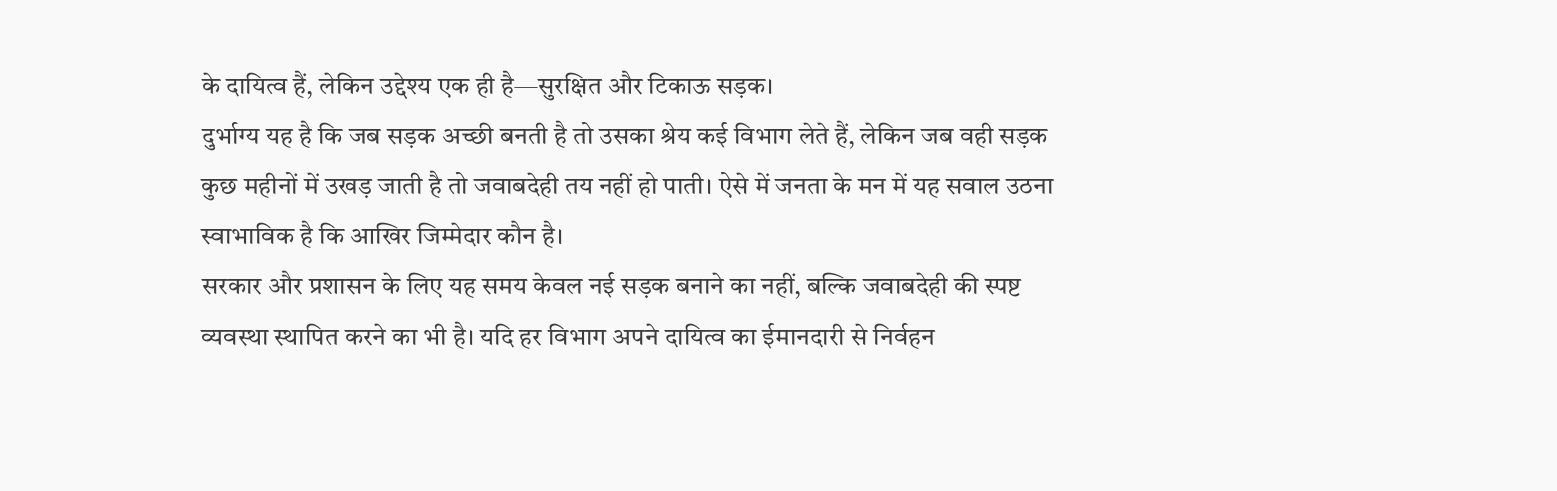के दायित्व हैं, लेकिन उद्देश्य एक ही है—सुरक्षित और टिकाऊ सड़क।
दुर्भाग्य यह है कि जब सड़क अच्छी बनती है तो उसका श्रेय कई विभाग लेते हैं, लेकिन जब वही सड़क कुछ महीनों में उखड़ जाती है तो जवाबदेही तय नहीं हो पाती। ऐसे में जनता के मन में यह सवाल उठना स्वाभाविक है कि आखिर जिम्मेदार कौन है।
सरकार और प्रशासन के लिए यह समय केवल नई सड़क बनाने का नहीं, बल्कि जवाबदेही की स्पष्ट व्यवस्था स्थापित करने का भी है। यदि हर विभाग अपने दायित्व का ईमानदारी से निर्वहन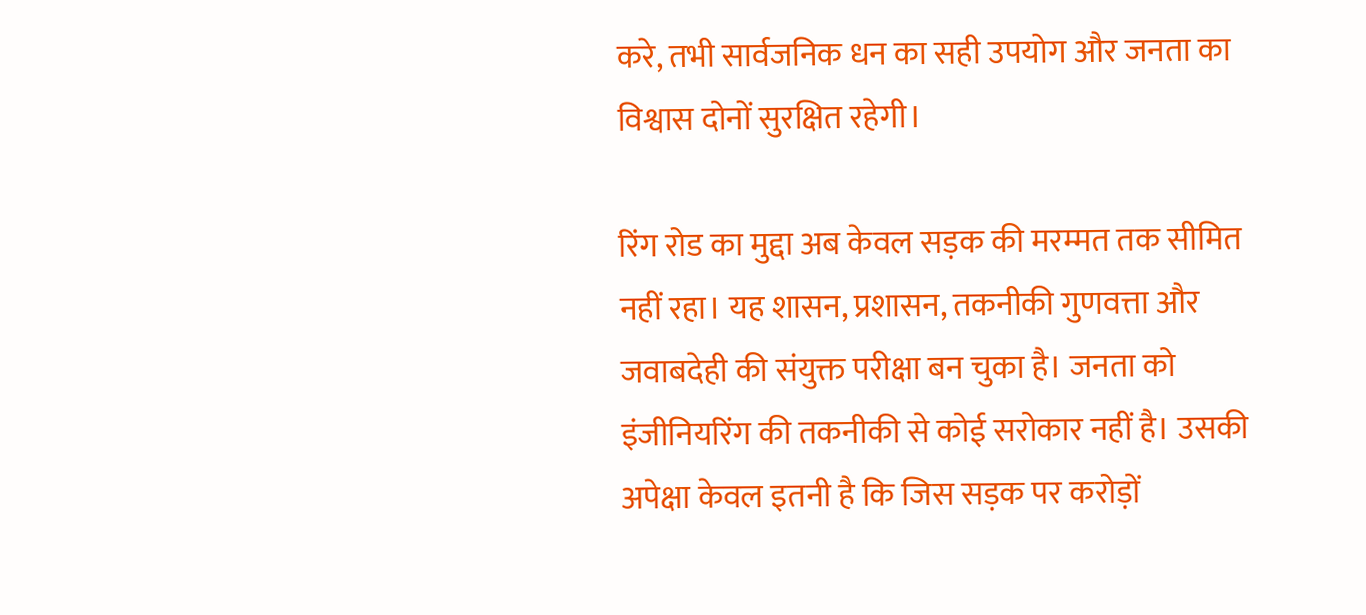करे, तभी सार्वजनिक धन का सही उपयोग और जनता का विश्वास दोनों सुरक्षित रहेगी।

रिंग रोड का मुद्दा अब केवल सड़क की मरम्मत तक सीमित नहीं रहा। यह शासन, प्रशासन, तकनीकी गुणवत्ता और जवाबदेही की संयुक्त परीक्षा बन चुका है। जनता को इंजीनियरिंग की तकनीकी से कोई सरोकार नहीं है। उसकी अपेक्षा केवल इतनी है कि जिस सड़क पर करोड़ों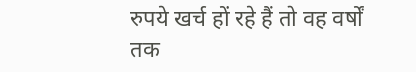रुपये खर्च हों रहे हैं तो वह वर्षों तक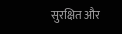सुरक्षित और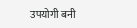उपयोगी बनी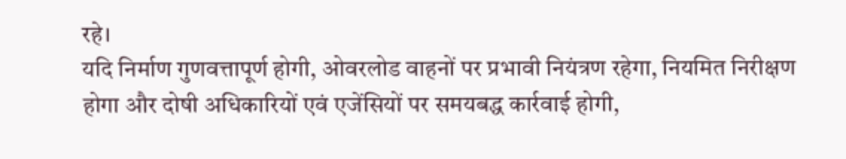रहे।
यदि निर्माण गुणवत्तापूर्ण होगी, ओवरलोड वाहनों पर प्रभावी नियंत्रण रहेगा, नियमित निरीक्षण होगा और दोषी अधिकारियों एवं एजेंसियों पर समयबद्ध कार्रवाई होगी,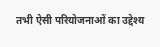तभी ऐसी परियोजनाओं का उद्देश्य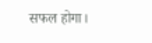सफल होगा।